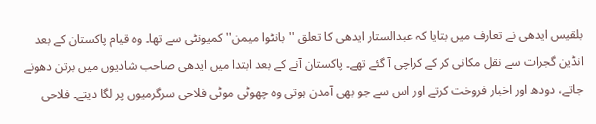بلقیس ایدھی نے تعارف میں بتایا کہ عبدالستار ایدھی کا تعلق ''بانٹوا میمن'' کمیونٹی سے تھا۔ وہ قیام پاکستان کے بعد انڈین گجرات سے نقل مکانی کر کے کراچی آ گئے تھے۔ پاکستان آنے کے بعد ابتدا میں ایدھی صاحب شادیوں میں برتن دھونے جاتے، دودھ اور اخبار فروخت کرتے اور اس سے جو بھی آمدن ہوتی وہ چھوٹی موٹی فلاحی سرگرمیوں پر لگا دیتے۔ فلاحی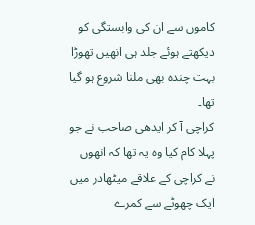کاموں سے ان کی وابستگی کو دیکھتے ہوئے جلد ہی انھیں تھوڑا بہت چندہ بھی ملنا شروع ہو گیا تھا۔
کراچی آ کر ایدھی صاحب نے جو پہلا کام کیا وہ یہ تھا کہ انھوں نے کراچی کے علاقے میٹھادر میں ایک چھوٹے سے کمرے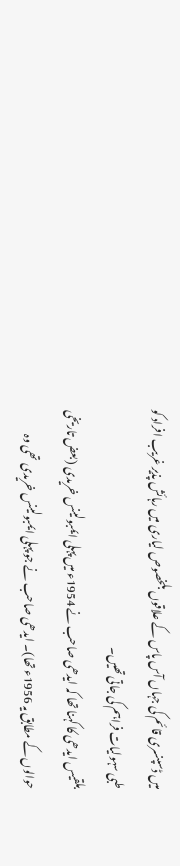میں ڈسپنسری قائم کی جہاں آس پاس کے علاقوں بلخصوص لیاری میں رہائش پذیر غریب افراد کو طبی سہولیات فراہم کی جاتی تھیں۔
بلقیس ایدھی کا کہنا تھا کہ ایدھی صاحب نے 1954ء میں پہلی ایمبولینس خریدی (بعض تاریخی حوالوں کے مطابق یہ 1956ء تھا)۔ ایدھی صاحب نے جو پہلی ایمبولینس خریدی تھی وہ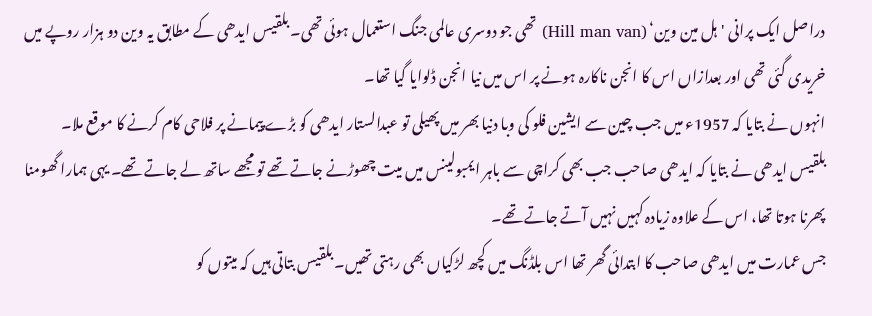دراصل ایک پرانی 'ہل مین وین‘ (Hill man van) تھی جو دوسری عالمی جنگ استعمال ہوئی تھی۔ بلقیس ایدھی کے مطابق یہ وین دو ہزار روپے میں خریدی گئی تھی اور بعدازاں اس کا انجن ناکارہ ہونے پر اس میں نیا انجن ڈلوایا گیا تھا۔
انہوں نے بتایا کہ 1957ء میں جب چین سے ایشین فلو کی وبا دنیا بھر میں پھیلی تو عبدالستار ایدھی کو بڑے پیمانے پر فلاحی کام کرنے کا موقع ملا۔
بلقیس ایدھی نے بتایا کہ ایدھی صاحب جب بھی کراچی سے باہر ایمبولینس میں میت چھوڑنے جاتے تھے تو مجھے ساتھ لے جاتے تھے۔ یہی ہمارا گھومنا پھرنا ہوتا تھا، اس کے علاوہ زیادہ کہیں نہیں آتے جاتے تھے۔
جس عمارت میں ایدھی صاحب کا ابتدائی گھر تھا اس بلڈنگ میں کچھ لڑکیاں بھی رہتی تھیں۔ بلقیس بتاتی ہیں کہ میتوں کو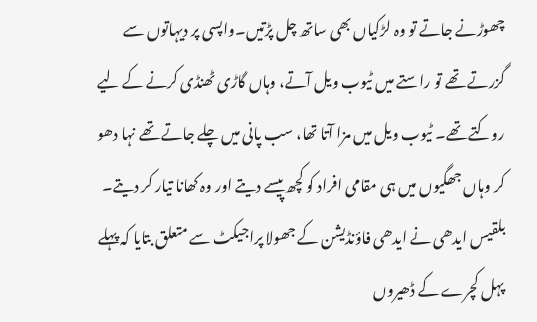چھوڑنے جاتے تو وہ لڑکیاں بھی ساتھ چل پڑتیں۔واپسی پر دیہاتوں سے گزرتے تھے تو راستے میں ٹیوب ویل آتے، وہاں گاڑی ٹھنڈی کرنے کے لیے روکتے تھے۔ ٹیوب ویل میں مزا آتا تھا، سب پانی میں چلے جاتے تھے نہا دھو کر وہاں جھگیوں میں ہی مقامی افراد کو کچھ پیسے دیتے اور وہ کھانا تیار کر دیتے۔
بلقیس ایدھی نے ایدھی فاؤنڈیشن کے جھولا پراجیکٹ سے متعلق بتایا کہ پہلے پہل کچرے کے ڈھیروں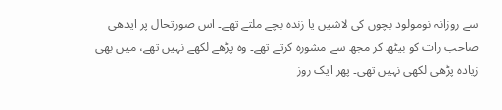سے روزانہ نومولود بچوں کی لاشیں یا زندہ بچے ملتے تھے۔ اس صورتحال پر ایدھی صاحب رات کو بیٹھ کر مجھ سے مشورہ کرتے تھے۔ وہ پڑھے لکھے نہیں تھے، میں بھی زیادہ پڑھی لکھی نہیں تھی۔ پھر ایک روز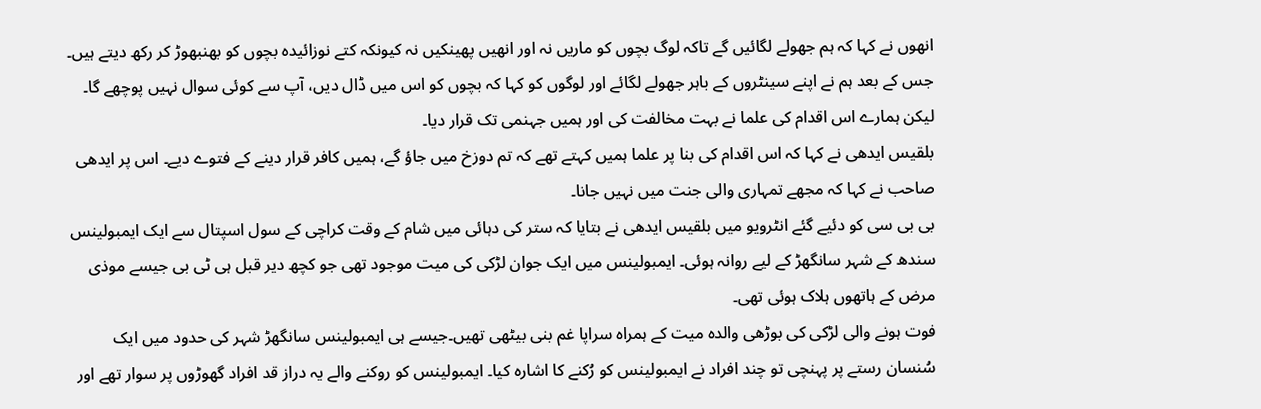انھوں نے کہا کہ ہم جھولے لگائیں گے تاکہ لوگ بچوں کو ماریں نہ اور انھیں پھینکیں نہ کیونکہ کتے نوزائیدہ بچوں کو بھنبھوڑ کر رکھ دیتے ہیں۔ جس کے بعد ہم نے اپنے سینٹروں کے باہر جھولے لگائے اور لوگوں کو کہا کہ بچوں کو اس میں ڈال دیں، آپ سے کوئی سوال نہیں پوچھے گا۔ لیکن ہمارے اس اقدام کی علما نے بہت مخالفت کی اور ہمیں جہنمی تک قرار دیا۔
بلقیس ایدھی نے کہا کہ اس اقدام کی بنا پر علما ہمیں کہتے تھے کہ تم دوزخ میں جاؤ گے، ہمیں کافر قرار دینے کے فتوے دیے۔ اس پر ایدھی صاحب نے کہا کہ مجھے تمہاری والی جنت میں نہیں جانا۔
بی بی سی کو دئیے گئے انٹرویو میں بلقیس ایدھی نے بتایا کہ ستر کی دہائی میں شام کے وقت کراچی کے سول اسپتال سے ایک ایمبولینس سندھ کے شہر سانگھڑ کے لیے روانہ ہوئی۔ ایمبولینس میں ایک جوان لڑکی کی میت موجود تھی جو کچھ دیر قبل ہی ٹی بی جیسے موذی مرض کے ہاتھوں ہلاک ہوئی تھی۔
فوت ہونے والی لڑکی کی بوڑھی والدہ میت کے ہمراہ سراپا غم بنی بیٹھی تھیں۔جیسے ہی ایمبولینس سانگھڑ شہر کی حدود میں ایک سُنسان رستے پر پہنچی تو چند افراد نے ایمبولینس کو رُکنے کا اشارہ کیا۔ ایمبولینس کو روکنے والے یہ دراز قد افراد گھوڑوں پر سوار تھے اور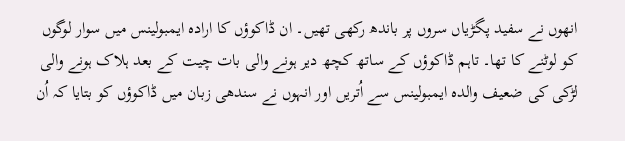انھوں نے سفید پگڑیاں سروں پر باندھ رکھی تھیں۔ ان ڈاکوؤں کا ارادہ ایمبولینس میں سوار لوگوں کو لوٹنے کا تھا۔ تاہم ڈاکوؤں کے ساتھ کچھ دیر ہونے والی بات چیت کے بعد ہلاک ہونے والی لڑکی کی ضعیف والدہ ایمبولینس سے اُتریں اور انہوں نے سندھی زبان میں ڈاکوؤں کو بتایا کہ اُن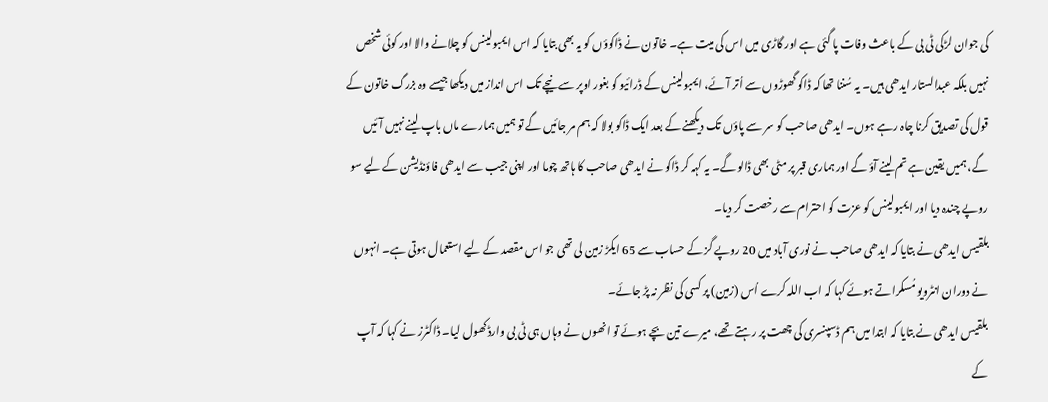کی جوان لڑکی ٹی بی کے باعث وفات پا گئی ہے اور گاڑی میں اس کی میت ہے۔ خاتون نے ڈاکوؤں کو یہ بھی بتایا کہ اس ایمبولینس کو چلانے والا اور کوئی شخص نہیں بلکہ عبدالستار ایدھی ہیں۔ یہ سُننا تھا کہ ڈاکو گھوڑوں سے اُتر آئے، ایمبولینس کے ڈرائیو کو بغور اوپر سے نیچے تک اس انداز میں دیکھا جیسے وہ بزرگ خاتون کے قول کی تصدیق کرنا چاہ رہے ہوں۔ ایدھی صاحب کو سر سے پاؤں تک دیکھنے کے بعد ایک ڈاکو بولا کہ ہم مر جائیں گے تو ہمیں ہمارے ماں باپ لینے نہیں آئیں گے، ہمیں یقین ہے تم لینے آؤ گے اور ہماری قبر پر مٹی بھی ڈالو گے۔ یہ کہہ کر ڈاکو نے ایدھی صاحب کا ہاتھ چوما اور اپنی جیب سے ایدھی فاؤنڈیشن کے لیے سو روپے چندہ دیا اور ایمبولینس کو عزت کو احترام سے رخصت کر دیا۔
بلقیس ایدھی نے بتایا کہ ایدھی صاحب نے نوری آباد میں 20 روپے گز کے حساب سے 65 ایکڑ زمین لی تھی جو اس مقصد کے لیے استعمال ہوتی ہے۔ انہوں نے دوران انٹرویو مُسکراتے ہوئے کہا کہ اب اللہ کرے اُس (زمین) پر کسی کی نظر نہ پڑ جائے۔
بلقیس ایدھی نے بتایا کہ ابتدا میں ہم ڈسپنسری کی چھت پر رہتے تھے، میرے تین بچے ہوئے تو انھوں نے وہاں ہی ٹی بی وارڈ کھول لیا۔ ڈاکٹرز نے کہا کہ آپ کے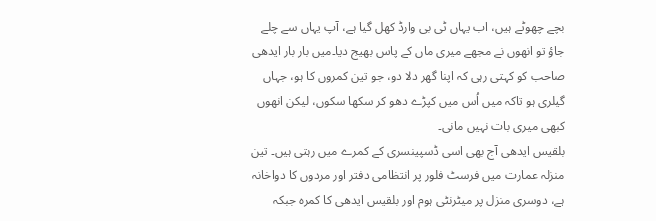بچے چھوٹے ہیں، اب یہاں ٹی بی وارڈ کھل گیا ہے، آپ یہاں سے چلے جاؤ تو انھوں نے مجھے میری ماں کے پاس بھیج دیا۔میں بار بار ایدھی صاحب کو کہتی رہی کہ اپنا گھر دلا دو، جو تین کمروں کا ہو، جہاں گیلری ہو تاکہ میں اُس میں کپڑے دھو کر سکھا سکوں، لیکن انھوں کبھی میری بات نہیں مانی۔
بلقیس ایدھی آج بھی اسی ڈسپینسری کے کمرے میں رہتی ہیں۔ تین منزلہ عمارت میں فرسٹ فلور پر انتظامی دفتر اور مردوں کا دواخانہ ہے، دوسری منزل پر میٹرنٹی ہوم اور بلقیس ایدھی کا کمرہ جبکہ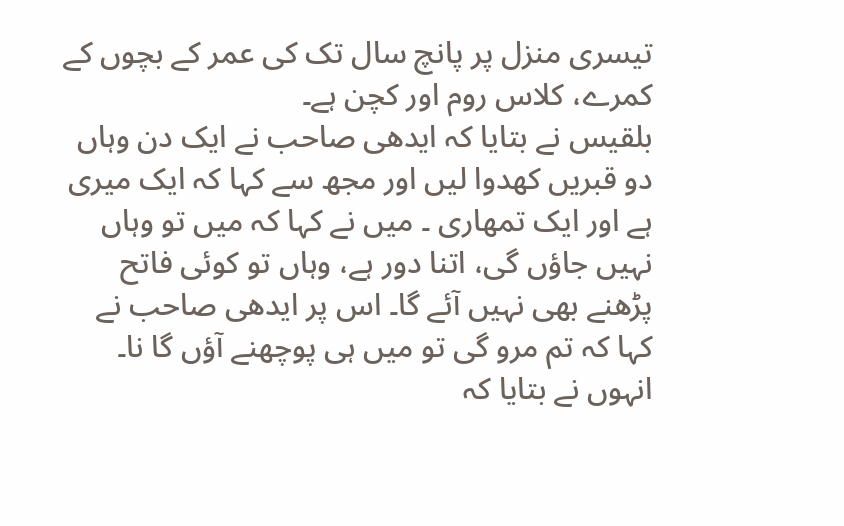تیسری منزل پر پانچ سال تک کی عمر کے بچوں کے کمرے، کلاس روم اور کچن ہے۔
بلقیس نے بتایا کہ ایدھی صاحب نے ایک دن وہاں دو قبریں کھدوا لیں اور مجھ سے کہا کہ ایک میری ہے اور ایک تمھاری ۔ میں نے کہا کہ میں تو وہاں نہیں جاؤں گی، اتنا دور ہے، وہاں تو کوئی فاتح پڑھنے بھی نہیں آئے گا۔ اس پر ایدھی صاحب نے کہا کہ تم مرو گی تو میں ہی پوچھنے آؤں گا نا۔ انہوں نے بتایا کہ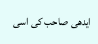ایدھی صاحب کی اسی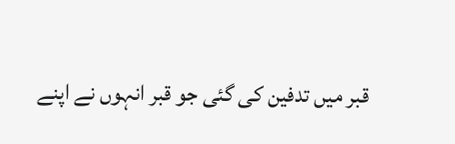قبر میں تدفین کی گئی جو قبر انہوں نے اپنے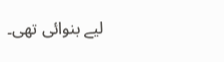لیے بنوائی تھی۔